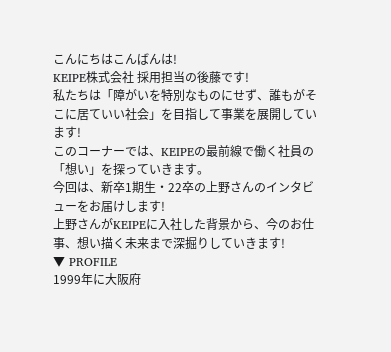こんにちはこんばんは!
KEIPE株式会社 採用担当の後藤です!
私たちは「障がいを特別なものにせず、誰もがそこに居ていい社会」を目指して事業を展開しています!
このコーナーでは、KEIPEの最前線で働く社員の「想い」を探っていきます。
今回は、新卒1期生・22卒の上野さんのインタビューをお届けします!
上野さんがKEIPEに入社した背景から、今のお仕事、想い描く未来まで深掘りしていきます!
▼ PROFILE
1999年に大阪府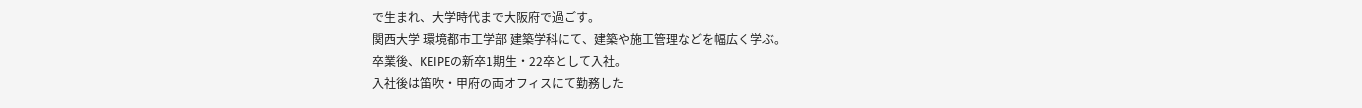で生まれ、大学時代まで大阪府で過ごす。
関西大学 環境都市工学部 建築学科にて、建築や施工管理などを幅広く学ぶ。
卒業後、KEIPEの新卒1期生・22卒として入社。
入社後は笛吹・甲府の両オフィスにて勤務した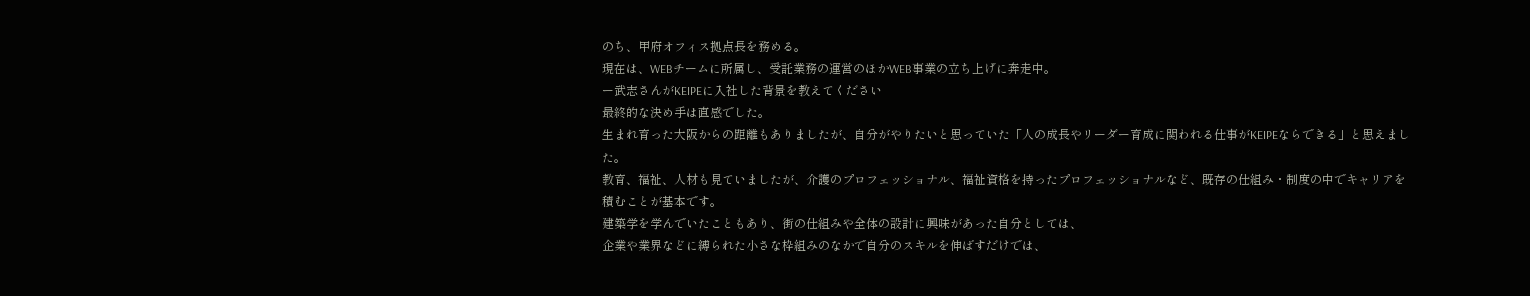のち、甲府オフィス拠点長を務める。
現在は、WEBチームに所属し、受託業務の運営のほかWEB事業の立ち上げに奔走中。
ー武志さんがKEIPEに入社した背景を教えてください
最終的な決め手は直感でした。
生まれ育った大阪からの距離もありましたが、自分がやりたいと思っていた「人の成長やリーダー育成に関われる仕事がKEIPEならできる」と思えました。
教育、福祉、人材も見ていましたが、介護のプロフェッショナル、福祉資格を持ったプロフェッショナルなど、既存の仕組み・制度の中でキャリアを積むことが基本です。
建築学を学んでいたこともあり、街の仕組みや全体の設計に興味があった自分としては、
企業や業界などに縛られた小さな枠組みのなかで自分のスキルを伸ばすだけでは、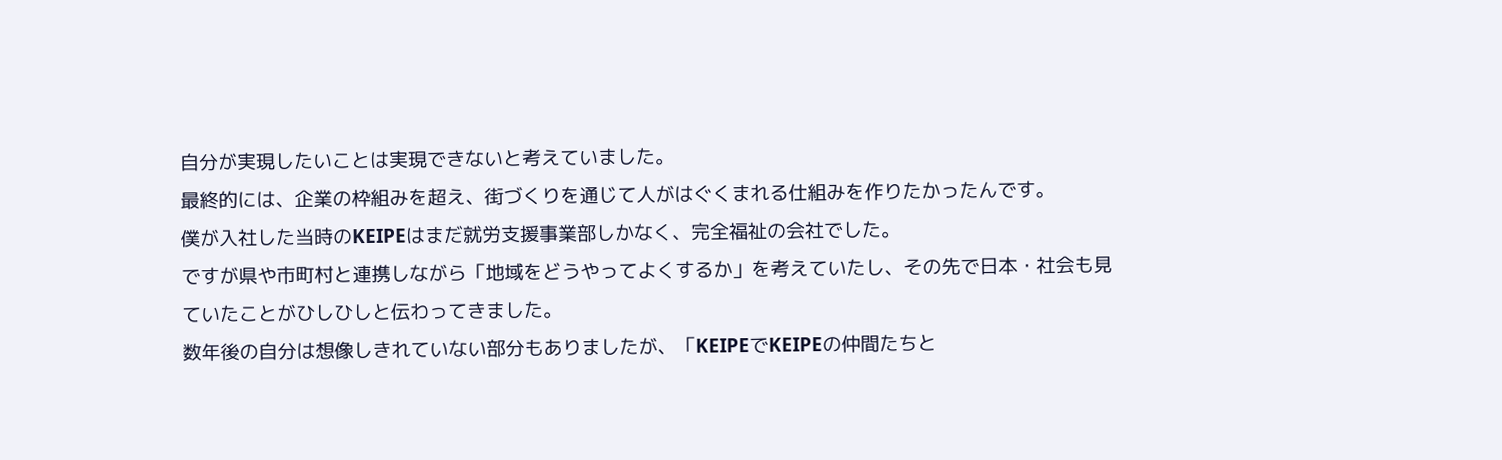自分が実現したいことは実現できないと考えていました。
最終的には、企業の枠組みを超え、街づくりを通じて人がはぐくまれる仕組みを作りたかったんです。
僕が入社した当時のKEIPEはまだ就労支援事業部しかなく、完全福祉の会社でした。
ですが県や市町村と連携しながら「地域をどうやってよくするか」を考えていたし、その先で日本・社会も見ていたことがひしひしと伝わってきました。
数年後の自分は想像しきれていない部分もありましたが、「KEIPEでKEIPEの仲間たちと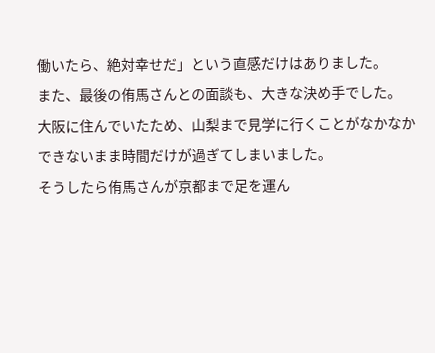働いたら、絶対幸せだ」という直感だけはありました。
また、最後の侑馬さんとの面談も、大きな決め手でした。
大阪に住んでいたため、山梨まで見学に行くことがなかなかできないまま時間だけが過ぎてしまいました。
そうしたら侑馬さんが京都まで足を運ん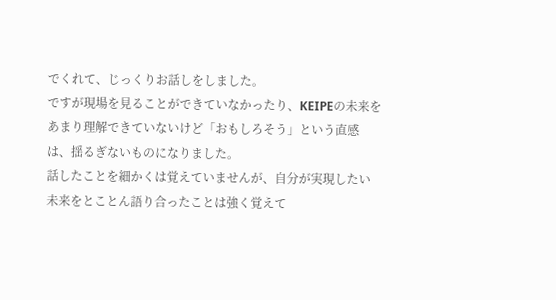でくれて、じっくりお話しをしました。
ですが現場を見ることができていなかったり、KEIPEの未来をあまり理解できていないけど「おもしろそう」という直感は、揺るぎないものになりました。
話したことを細かくは覚えていませんが、自分が実現したい未来をとことん語り合ったことは強く覚えて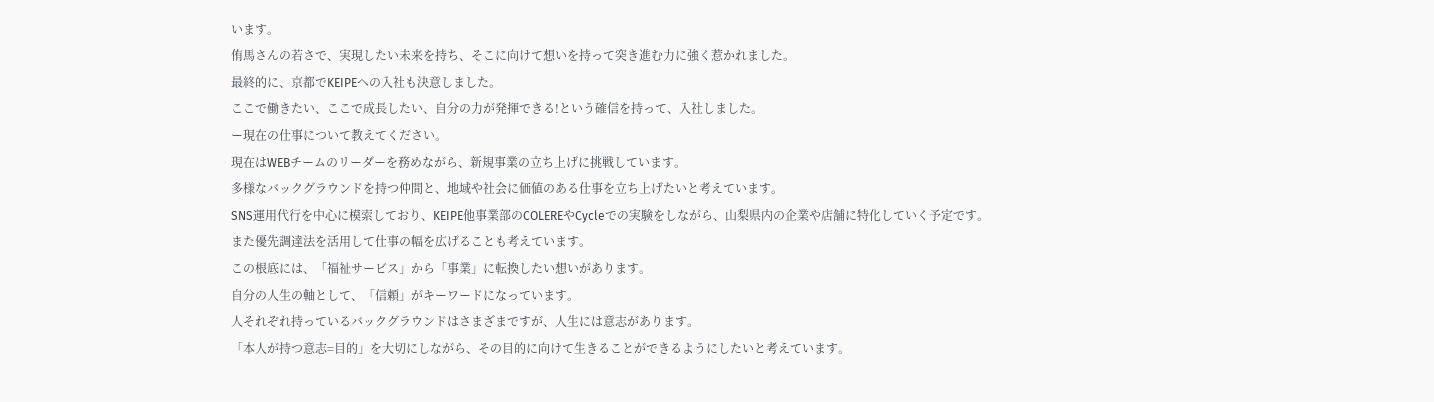います。
侑馬さんの若さで、実現したい未来を持ち、そこに向けて想いを持って突き進む力に強く惹かれました。
最終的に、京都でKEIPEへの入社も決意しました。
ここで働きたい、ここで成長したい、自分の力が発揮できる!という確信を持って、入社しました。
ー現在の仕事について教えてください。
現在はWEBチームのリーダーを務めながら、新規事業の立ち上げに挑戦しています。
多様なバックグラウンドを持つ仲間と、地域や社会に価値のある仕事を立ち上げたいと考えています。
SNS運用代行を中心に模索しており、KEIPE他事業部のCOLEREやCycleでの実験をしながら、山梨県内の企業や店舗に特化していく予定です。
また優先調達法を活用して仕事の幅を広げることも考えています。
この根底には、「福祉サービス」から「事業」に転換したい想いがあります。
自分の人生の軸として、「信頼」がキーワードになっています。
人それぞれ持っているバックグラウンドはさまざまですが、人生には意志があります。
「本人が持つ意志=目的」を大切にしながら、その目的に向けて生きることができるようにしたいと考えています。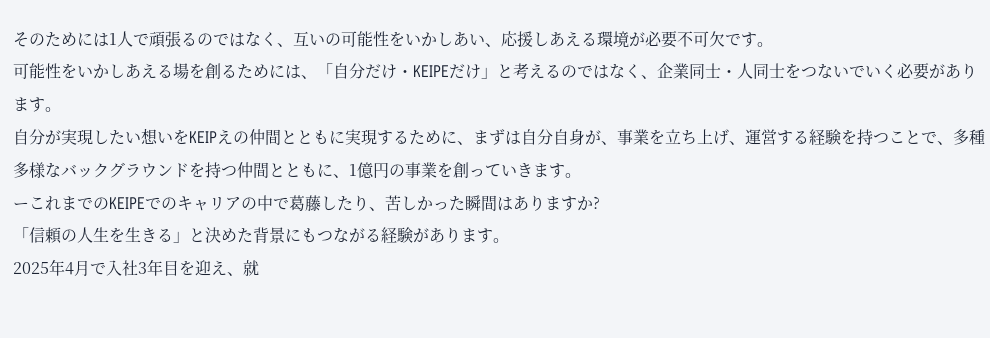そのためには1人で頑張るのではなく、互いの可能性をいかしあい、応援しあえる環境が必要不可欠です。
可能性をいかしあえる場を創るためには、「自分だけ・KEIPEだけ」と考えるのではなく、企業同士・人同士をつないでいく必要があります。
自分が実現したい想いをKEIPえの仲間とともに実現するために、まずは自分自身が、事業を立ち上げ、運営する経験を持つことで、多種多様なバックグラウンドを持つ仲間とともに、1億円の事業を創っていきます。
ーこれまでのKEIPEでのキャリアの中で葛藤したり、苦しかった瞬間はありますか?
「信頼の人生を生きる」と決めた背景にもつながる経験があります。
2025年4月で入社3年目を迎え、就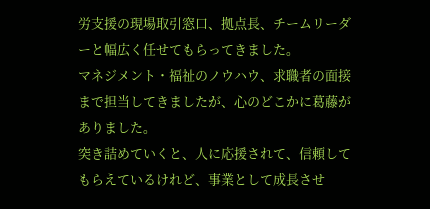労支援の現場取引窓口、拠点長、チームリーダーと幅広く任せてもらってきました。
マネジメント・福祉のノウハウ、求職者の面接まで担当してきましたが、心のどこかに葛藤がありました。
突き詰めていくと、人に応援されて、信頼してもらえているけれど、事業として成長させ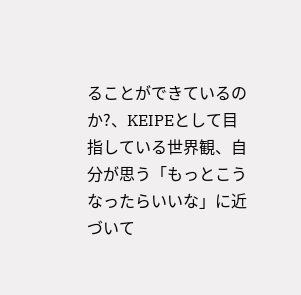ることができているのか?、KEIPEとして目指している世界観、自分が思う「もっとこうなったらいいな」に近づいて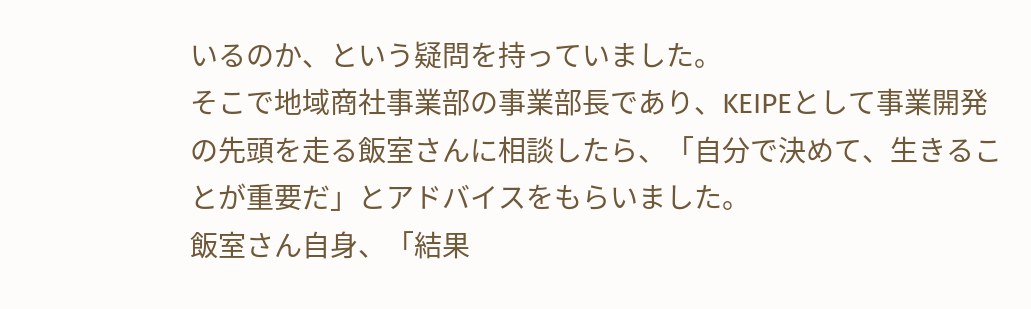いるのか、という疑問を持っていました。
そこで地域商社事業部の事業部長であり、KEIPEとして事業開発の先頭を走る飯室さんに相談したら、「自分で決めて、生きることが重要だ」とアドバイスをもらいました。
飯室さん自身、「結果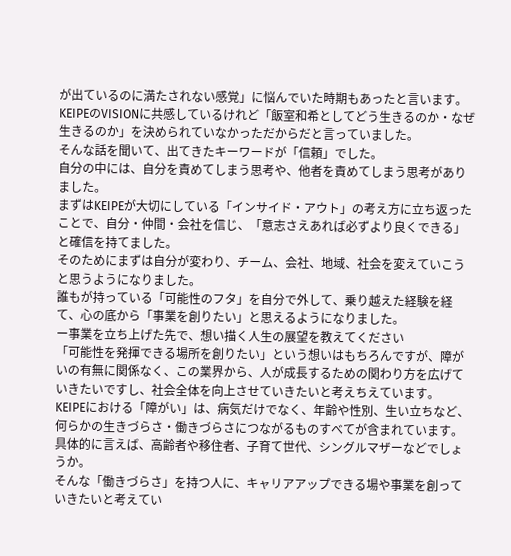が出ているのに満たされない感覚」に悩んでいた時期もあったと言います。
KEIPEのVISIONに共感しているけれど「飯室和希としてどう生きるのか・なぜ生きるのか」を決められていなかっただからだと言っていました。
そんな話を聞いて、出てきたキーワードが「信頼」でした。
自分の中には、自分を責めてしまう思考や、他者を責めてしまう思考がありました。
まずはKEIPEが大切にしている「インサイド・アウト」の考え方に立ち返ったことで、自分・仲間・会社を信じ、「意志さえあれば必ずより良くできる」と確信を持てました。
そのためにまずは自分が変わり、チーム、会社、地域、社会を変えていこうと思うようになりました。
誰もが持っている「可能性のフタ」を自分で外して、乗り越えた経験を経て、心の底から「事業を創りたい」と思えるようになりました。
ー事業を立ち上げた先で、想い描く人生の展望を教えてください
「可能性を発揮できる場所を創りたい」という想いはもちろんですが、障がいの有無に関係なく、この業界から、人が成長するための関わり方を広げていきたいですし、社会全体を向上させていきたいと考えちえています。
KEIPEにおける「障がい」は、病気だけでなく、年齢や性別、生い立ちなど、何らかの生きづらさ・働きづらさにつながるものすべてが含まれています。
具体的に言えば、高齢者や移住者、子育て世代、シングルマザーなどでしょうか。
そんな「働きづらさ」を持つ人に、キャリアアップできる場や事業を創っていきたいと考えてい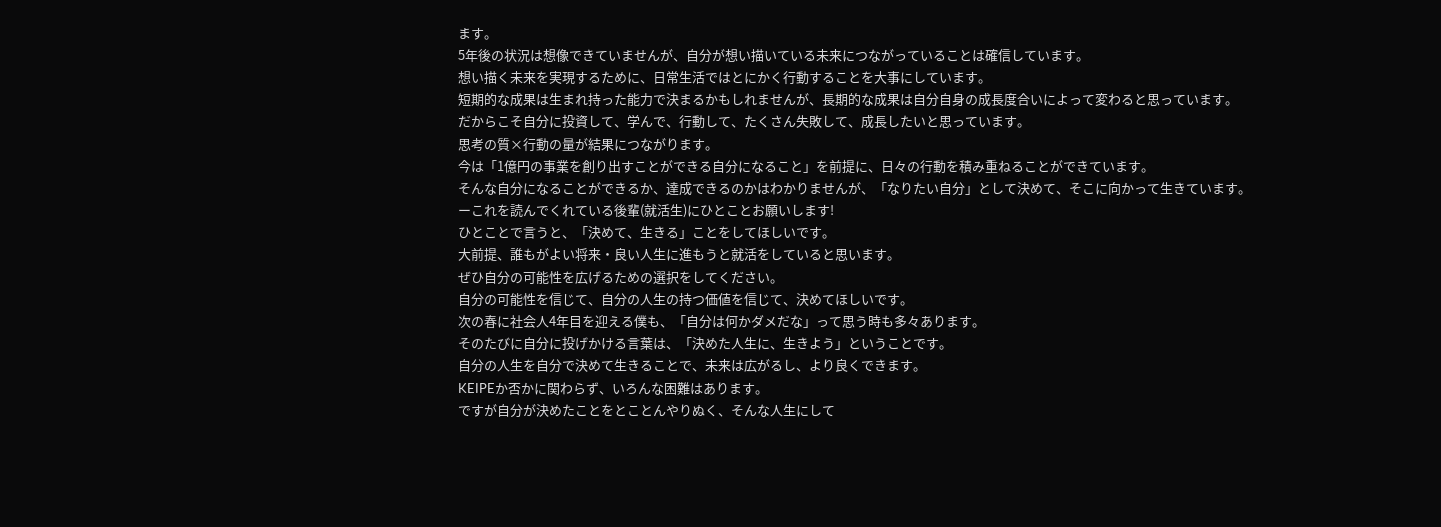ます。
5年後の状況は想像できていませんが、自分が想い描いている未来につながっていることは確信しています。
想い描く未来を実現するために、日常生活ではとにかく行動することを大事にしています。
短期的な成果は生まれ持った能力で決まるかもしれませんが、長期的な成果は自分自身の成長度合いによって変わると思っています。
だからこそ自分に投資して、学んで、行動して、たくさん失敗して、成長したいと思っています。
思考の質×行動の量が結果につながります。
今は「1億円の事業を創り出すことができる自分になること」を前提に、日々の行動を積み重ねることができています。
そんな自分になることができるか、達成できるのかはわかりませんが、「なりたい自分」として決めて、そこに向かって生きています。
ーこれを読んでくれている後輩(就活生)にひとことお願いします!
ひとことで言うと、「決めて、生きる」ことをしてほしいです。
大前提、誰もがよい将来・良い人生に進もうと就活をしていると思います。
ぜひ自分の可能性を広げるための選択をしてください。
自分の可能性を信じて、自分の人生の持つ価値を信じて、決めてほしいです。
次の春に社会人4年目を迎える僕も、「自分は何かダメだな」って思う時も多々あります。
そのたびに自分に投げかける言葉は、「決めた人生に、生きよう」ということです。
自分の人生を自分で決めて生きることで、未来は広がるし、より良くできます。
KEIPEか否かに関わらず、いろんな困難はあります。
ですが自分が決めたことをとことんやりぬく、そんな人生にして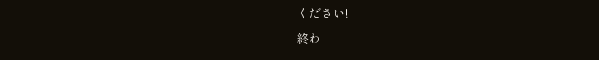ください!
終わ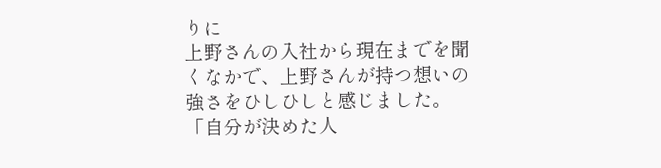りに
上野さんの入社から現在までを聞くなかで、上野さんが持つ想いの強さをひしひしと感じました。
「自分が決めた人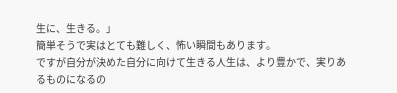生に、生きる。」
簡単そうで実はとても難しく、怖い瞬間もあります。
ですが自分が決めた自分に向けて生きる人生は、より豊かで、実りあるものになるの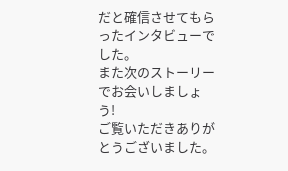だと確信させてもらったインタビューでした。
また次のストーリーでお会いしましょう!
ご覧いただきありがとうございました。